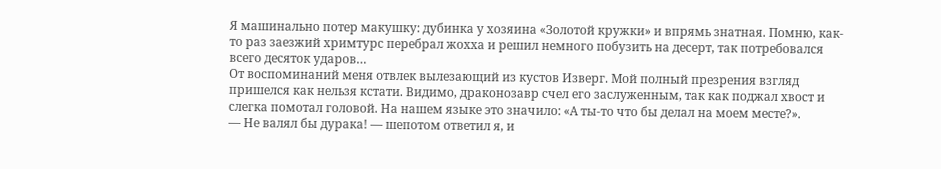Я машинально потер макушку: дубинка у хозяина «Золотой кружки» и впрямь знатная. Помню, как-то раз заезжий хримтурс перебрал жохха и решил немного побузить на десерт, так потребовался всего десяток ударов…
От воспоминаний меня отвлек вылезающий из кустов Изверг. Мой полный презрения взгляд пришелся как нельзя кстати. Видимо, драконозавр счел его заслуженным, так как поджал хвост и слегка помотал головой. На нашем языке это значило: «А ты-то что бы делал на моем месте?».
— Не валял бы дурака! — шепотом ответил я, и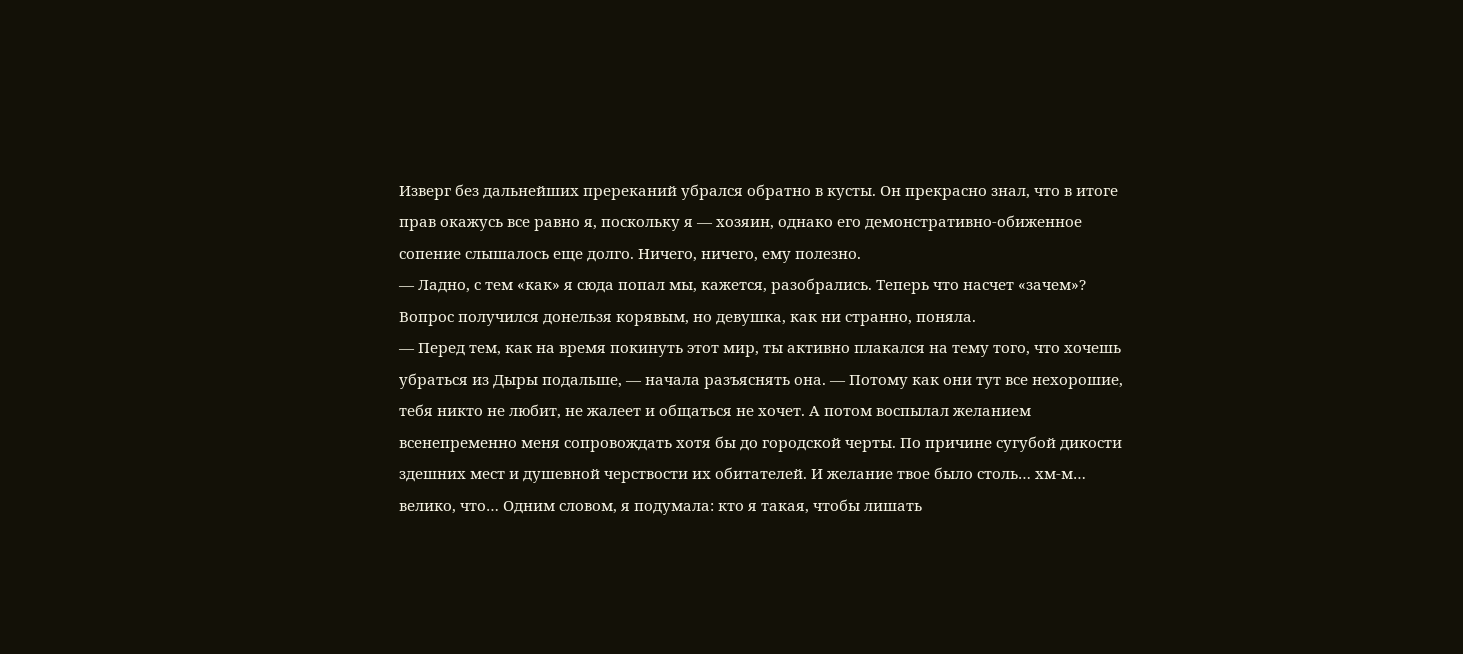Изверг без дальнейших пререканий убрался обратно в кусты. Он прекрасно знал, что в итоге прав окажусь все равно я, поскольку я — хозяин, однако его демонстративно-обиженное сопение слышалось еще долго. Ничего, ничего, ему полезно.
— Ладно, с тем «как» я сюда попал мы, кажется, разобрались. Теперь что насчет «зачем»?
Вопрос получился донельзя корявым, но девушка, как ни странно, поняла.
— Перед тем, как на время покинуть этот мир, ты активно плакался на тему того, что хочешь убраться из Дыры подальше, — начала разъяснять она. — Потому как они тут все нехорошие, тебя никто не любит, не жалеет и общаться не хочет. А потом воспылал желанием всенепременно меня сопровождать хотя бы до городской черты. По причине сугубой дикости здешних мест и душевной черствости их обитателей. И желание твое было столь… хм-м… велико, что… Одним словом, я подумала: кто я такая, чтобы лишать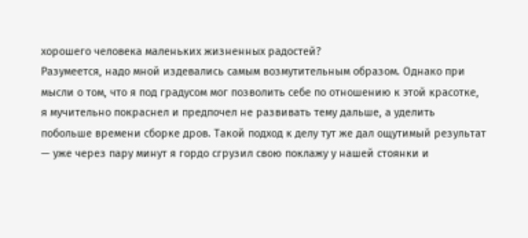хорошего человека маленьких жизненных радостей?
Разумеется, надо мной издевались самым возмутительным образом. Однако при мысли о том, что я под градусом мог позволить себе по отношению к этой красотке, я мучительно покраснел и предпочел не развивать тему дальше, а уделить побольше времени сборке дров. Такой подход к делу тут же дал ощутимый результат — уже через пару минут я гордо сгрузил свою поклажу у нашей стоянки и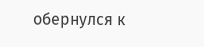обернулся к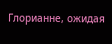Глорианне, ожидая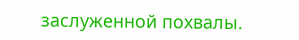заслуженной похвалы.